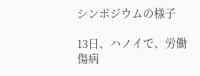シンポジウムの様子

13日、ハノイで、労働傷病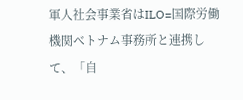軍人社会事業省はILO=国際労働機関ベトナム事務所と連携して、「自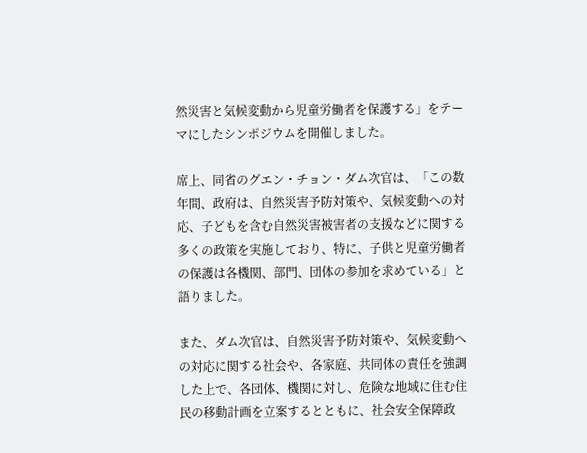然災害と気候変動から児童労働者を保護する」をテーマにしたシンポジウムを開催しました。

席上、同省のグエン・チョン・ダム次官は、「この数年間、政府は、自然災害予防対策や、気候変動への対応、子どもを含む自然災害被害者の支援などに関する多くの政策を実施しており、特に、子供と児童労働者の保護は各機関、部門、団体の参加を求めている」と語りました。

また、ダム次官は、自然災害予防対策や、気候変動への対応に関する社会や、各家庭、共同体の責任を強調した上で、各団体、機関に対し、危険な地域に住む住民の移動計画を立案するとともに、社会安全保障政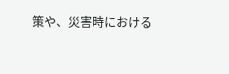策や、災害時における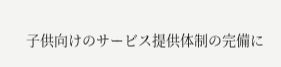子供向けのサービス提供体制の完備に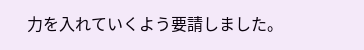力を入れていくよう要請しました。